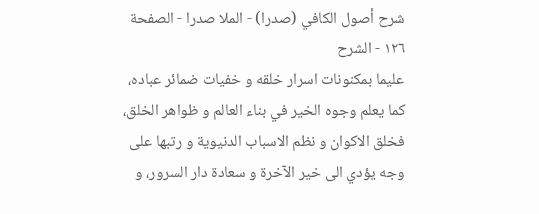شرح أصول الكافي (صدرا) - الملا صدرا - الصفحة ١٢٦ - الشرح
عليما بمكنونات اسرار خلقه و خفيات ضمائر عباده، كما يعلم وجوه الخير في بناء العالم و ظواهر الخلق، فخلق الاكوان و نظم الاسباب الدنيوية و رتبها على وجه يؤدي الى خير الآخرة و سعادة دار السرور، و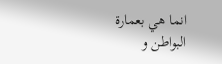انما هي بعمارة البواطن و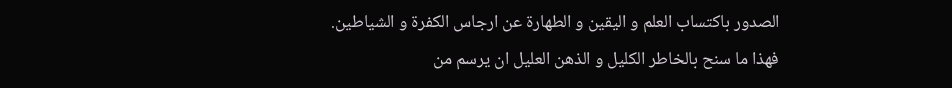الصدور باكتساب العلم و اليقين و الطهارة عن ارجاس الكفرة و الشياطين.
فهذا ما سنح بالخاطر الكليل و الذهن العليل ان يرسم من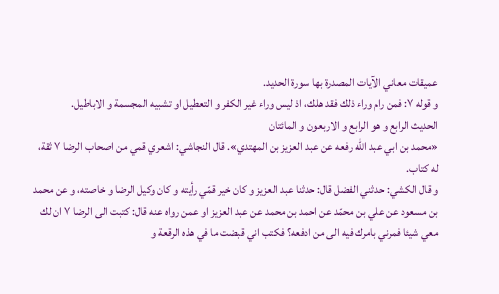عميقات معاني الآيات المصدرة بها سورة الحديد.
و قوله ٧: فمن رام وراء ذلك فقد هلك، اذ ليس وراء غير الكفر و التعطيل او تشبيه المجسمة و الاباطيل.
الحديث الرابع و هو الرابع و الاربعون و المائتان
«محمد بن ابي عبد اللّه رفعه عن عبد العزيز بن المهتدي». قال النجاشي: اشعري قمي من اصحاب الرضا ٧ ثقة، له كتاب.
و قال الكشي: حدثني الفضل قال: حدثنا عبد العزيز و كان خير قمّي رأيته و كان وكيل الرضا و خاصته، و عن محمد بن مسعود عن علي بن محمّد عن احمد بن محمد عن عبد العزيز او عمن رواه عنه قال: كتبت الى الرضا ٧ ان لك معي شيئا فمرني بامرك فيه الى من ادفعه؟ فكتب اني قبضت ما في هذه الرقعة و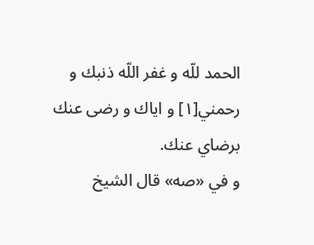الحمد للّه و غفر اللّه ذنبك و رحمني[١] و اياك و رضى عنك برضاي عنك.
و في «صه» قال الشيخ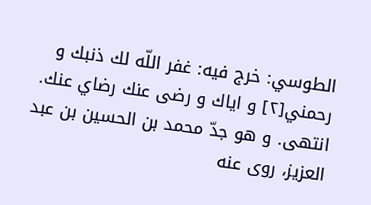الطوسي: خرج فيه: غفر اللّه لك ذنبك و رحمني[٢] و اياك و رضى عنك رضاي عنك. انتهى. و هو جدّ محمد بن الحسين بن عبد العزيز، روى عنه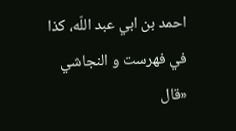احمد بن ابي عبد اللّه، كذا في فهرست و النجاشي «قال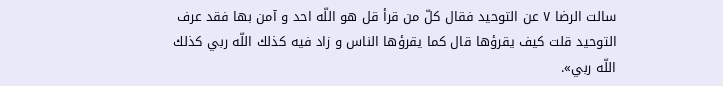سالت الرضا ٧ عن التوحيد فقال كلّ من قرأ قل هو اللّه احد و آمن بها فقد عرف التوحيد قلت كيف يقرؤها قال كما يقرؤها الناس و زاد فيه كذلك اللّه ربي كذلك اللّه ربي».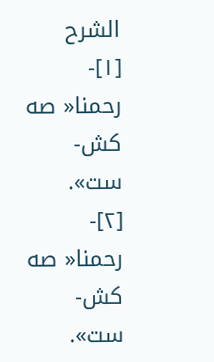الشرح
[١]- رحمنا« صه كش- ست».
[٢]- رحمنا« صه كش- ست».